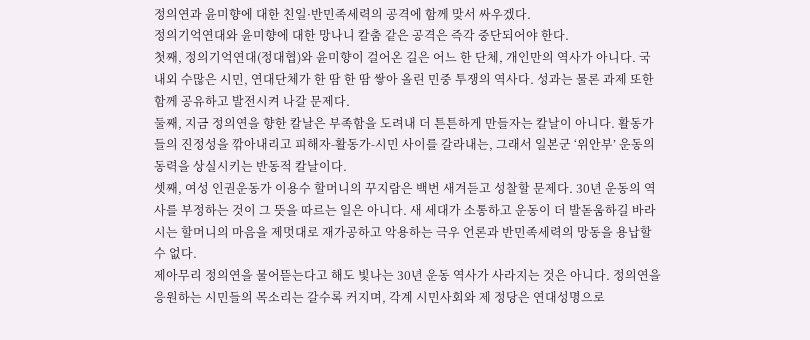정의연과 윤미향에 대한 친일·반민족세력의 공격에 함께 맞서 싸우겠다.
정의기억연대와 윤미향에 대한 망나니 칼춤 같은 공격은 즉각 중단되어야 한다.
첫째, 정의기억연대(정대협)와 윤미향이 걸어온 길은 어느 한 단체, 개인만의 역사가 아니다. 국내외 수많은 시민, 연대단체가 한 땀 한 땀 쌓아 올린 민중 투쟁의 역사다. 성과는 물론 과제 또한 함께 공유하고 발전시켜 나갈 문제다.
둘째, 지금 정의연을 향한 칼날은 부족함을 도려내 더 튼튼하게 만들자는 칼날이 아니다. 활동가들의 진정성을 깎아내리고 피해자-활동가-시민 사이를 갈라내는, 그래서 일본군 ‘위안부’ 운동의 동력을 상실시키는 반동적 칼날이다.
셋째, 여성 인권운동가 이용수 할머니의 꾸지람은 백번 새겨듣고 성찰할 문제다. 30년 운동의 역사를 부정하는 것이 그 뜻을 따르는 일은 아니다. 새 세대가 소통하고 운동이 더 발돋움하길 바라시는 할머니의 마음을 제멋대로 재가공하고 악용하는 극우 언론과 반민족세력의 망동을 용납할 수 없다.
제아무리 정의연을 물어뜯는다고 해도 빛나는 30년 운동 역사가 사라지는 것은 아니다. 정의연을 응원하는 시민들의 목소리는 갈수록 커지며, 각계 시민사회와 제 정당은 연대성명으로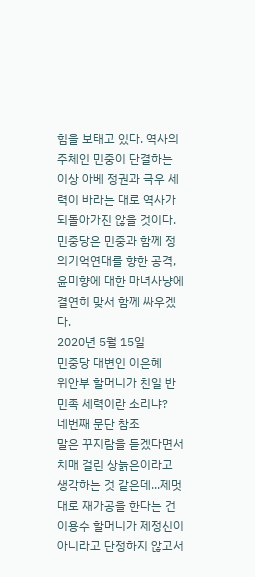힘을 보태고 있다. 역사의 주체인 민중이 단결하는 이상 아베 정권과 극우 세력이 바라는 대로 역사가 되돌아가진 않을 것이다.
민중당은 민중과 함께 정의기억연대를 향한 공격, 윤미향에 대한 마녀사냥에 결연히 맞서 함께 싸우겠다.
2020년 5월 15일
민중당 대변인 이은혜
위안부 할머니가 친일 반민족 세력이란 소리냐?
네번째 문단 참조
말은 꾸지람을 듣겠다면서 치매 걸린 상늙은이라고 생각하는 것 같은데...제멋대로 재가공을 한다는 건 이용수 할머니가 제정신이 아니라고 단정하지 않고서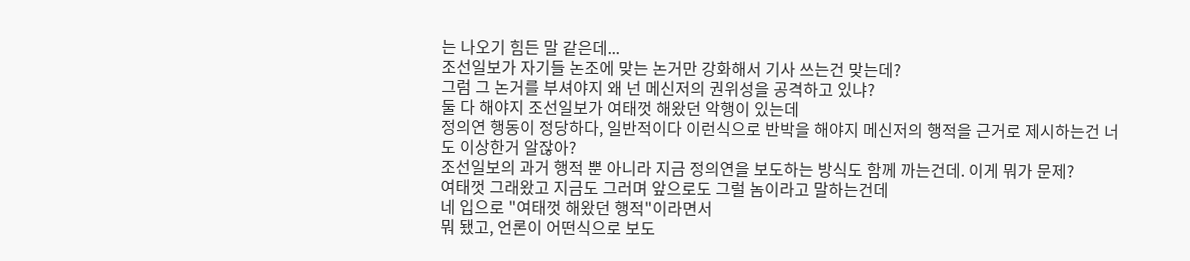는 나오기 힘든 말 같은데...
조선일보가 자기들 논조에 맞는 논거만 강화해서 기사 쓰는건 맞는데?
그럼 그 논거를 부셔야지 왜 넌 메신저의 권위성을 공격하고 있냐?
둘 다 해야지 조선일보가 여태껏 해왔던 악행이 있는데
정의연 행동이 정당하다, 일반적이다 이런식으로 반박을 해야지 메신저의 행적을 근거로 제시하는건 너도 이상한거 알잖아?
조선일보의 과거 행적 뿐 아니라 지금 정의연을 보도하는 방식도 함께 까는건데. 이게 뭐가 문제?
여태껏 그래왔고 지금도 그러며 앞으로도 그럴 놈이라고 말하는건데
네 입으로 "여태껏 해왔던 행적"이라면서
뭐 됐고, 언론이 어떤식으로 보도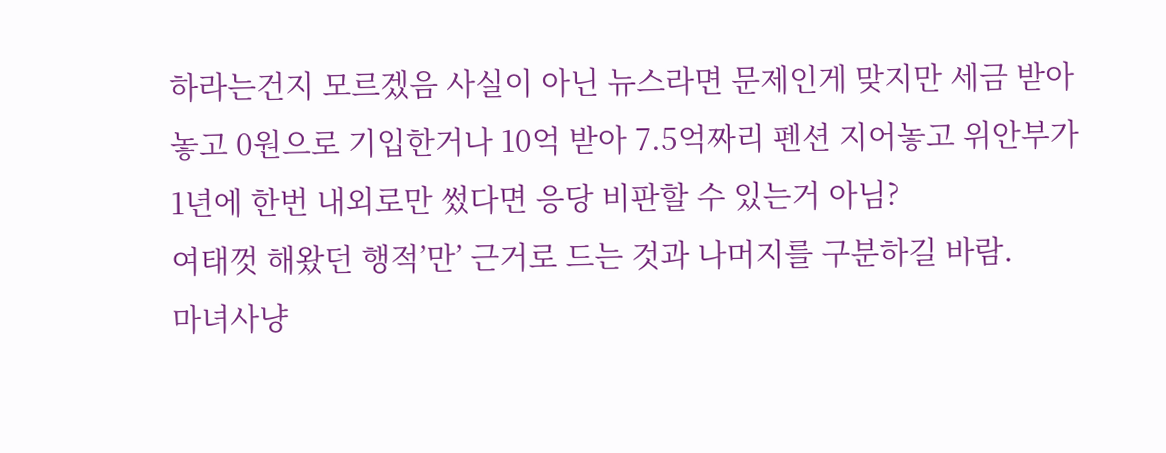하라는건지 모르겠음 사실이 아닌 뉴스라면 문제인게 맞지만 세금 받아놓고 0원으로 기입한거나 10억 받아 7.5억짜리 펜션 지어놓고 위안부가 1년에 한번 내외로만 썼다면 응당 비판할 수 있는거 아님?
여태껏 해왔던 행적’만’ 근거로 드는 것과 나머지를 구분하길 바람.
마녀사냥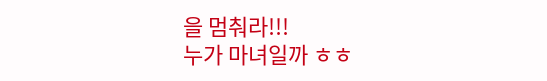을 멈춰라!!!
누가 마녀일까 ㅎㅎ